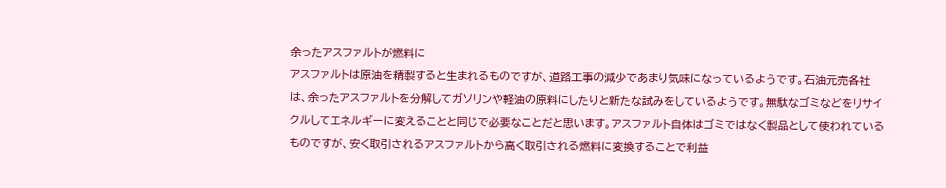余ったアスファルトが燃料に
アスファルトは原油を精製すると生まれるものですが、道路工事の減少であまり気味になっているようです。石油元売各社は、余ったアスファルトを分解してガソリンや軽油の原料にしたりと新たな試みをしているようです。無駄なゴミなどをリサイクルしてエネルギーに変えることと同じで必要なことだと思います。アスファルト自体はゴミではなく製品として使われているものですが、安く取引されるアスファルトから高く取引される燃料に変換することで利益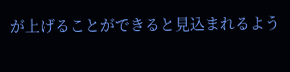が上げることができると見込まれるよう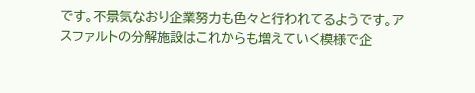です。不景気なおり企業努力も色々と行われてるようです。アスファルトの分解施設はこれからも増えていく模様で企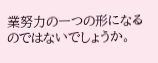業努力の一つの形になるのではないでしょうか。